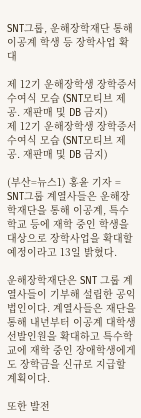SNT그룹, 운해장학재단 통해 이공계 학생 등 장학사업 확대

제 12기 운해장학생 장학증서 수여식 모습 (SNT모티브 제공. 재판매 및 DB 금지)
제 12기 운해장학생 장학증서 수여식 모습 (SNT모티브 제공. 재판매 및 DB 금지)

(부산=뉴스1) 홍윤 기자 = SNT그룹 계열사들은 운해장학재단을 통해 이공계, 특수학교 등에 재학 중인 학생을 대상으로 장학사업을 확대할 예정이라고 13일 밝혔다.

운해장학재단은 SNT 그룹 계열사들이 기부해 설립한 공익법인이다. 계열사들은 재단을 통해 내년부터 이공계 대학생 선발인원을 확대하고 특수학교에 재학 중인 장애학생에게도 장학금을 신규로 지급할 계획이다.

또한 발전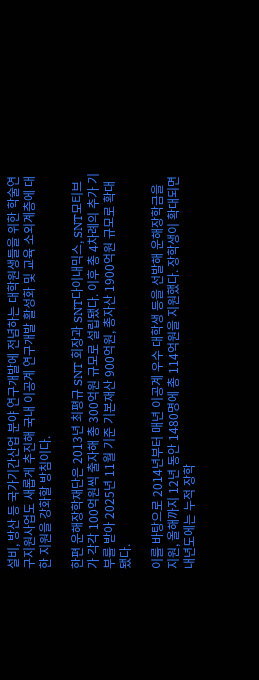설비, 방산 등 국가기간산업 분야 연구개발에 전념하는 대학원생들을 위한 학술연구지원사업도 새롭게 추진해 국내 이공계 연구개발 활성화 및 교육 소외계층에 대한 지원을 강화할 방침이다.

한편 운해장학재단은 2013년 최평규 SNT 회장과 SNT다이내믹스, SNT모티브가 각각 100억원씩 출자해 총 300억원 규모로 설립됐다. 이후 총 4차례의 추가 기부를 받아 2025년 11월 기준 기본재산 900억원, 총자산 1900억원 규모로 확대됐다.

이를 바탕으로 2014년부터 매년 이공계 우수 대학생 등을 선발해 운해장학금을 지원, 올해까지 12년 동안 1480명에 총 114억원을 지원했다. 장학생이 확대되면 내년도에는 누적 장학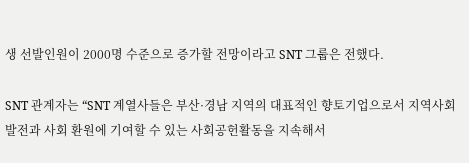생 선발인원이 2000명 수준으로 증가할 전망이라고 SNT 그룹은 전했다.

SNT 관계자는 “SNT 계열사들은 부산·경남 지역의 대표적인 향토기업으로서 지역사회 발전과 사회 환원에 기여할 수 있는 사회공헌활동을 지속해서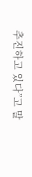추진하고 있다”고 말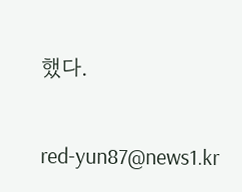했다.

red-yun87@news1.kr